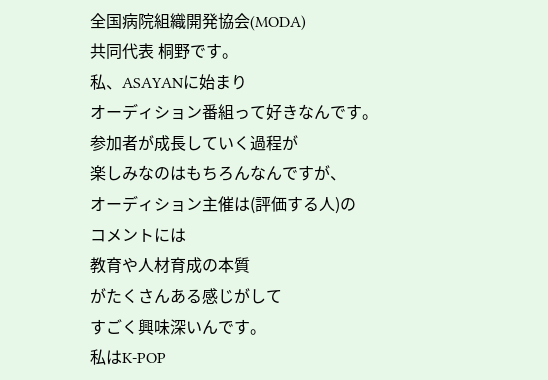全国病院組織開発協会(MODA)
共同代表 桐野です。
私、ASAYANに始まり
オーディション番組って好きなんです。
参加者が成長していく過程が
楽しみなのはもちろんなんですが、
オーディション主催は(評価する人)の
コメントには
教育や人材育成の本質
がたくさんある感じがして
すごく興味深いんです。
私はK-POP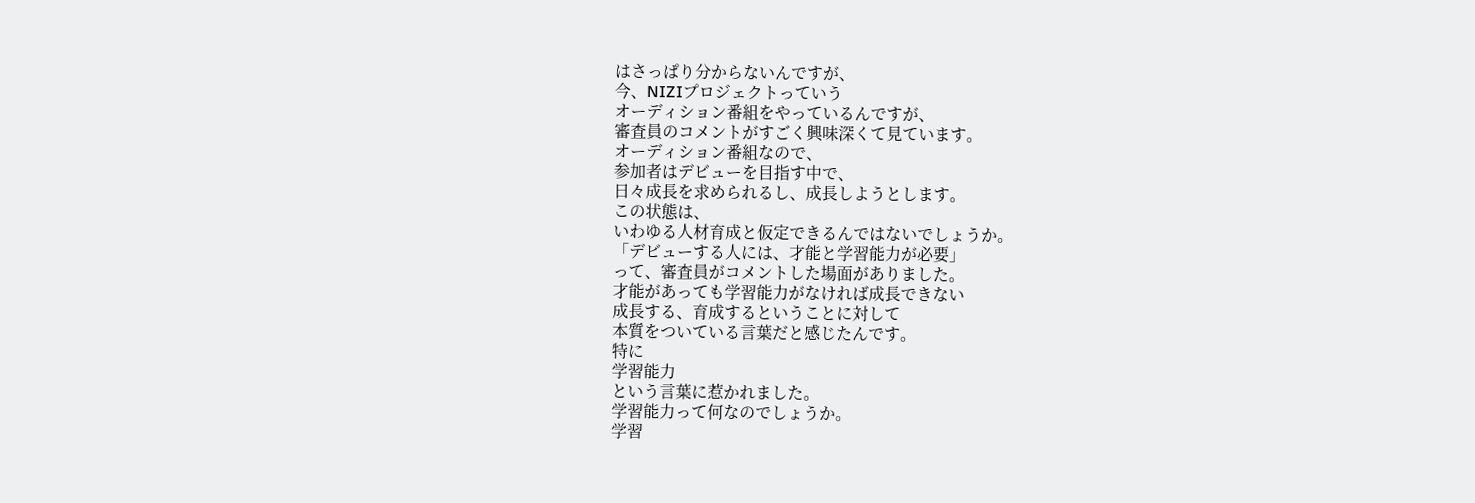はさっぱり分からないんですが、
今、NIZIプロジェクトっていう
オーディション番組をやっているんですが、
審査員のコメントがすごく興味深くて見ています。
オーディション番組なので、
参加者はデビューを目指す中で、
日々成長を求められるし、成長しようとします。
この状態は、
いわゆる人材育成と仮定できるんではないでしょうか。
「デビューする人には、才能と学習能力が必要」
って、審査員がコメントした場面がありました。
才能があっても学習能力がなければ成長できない
成長する、育成するということに対して
本質をついている言葉だと感じたんです。
特に
学習能力
という言葉に惹かれました。
学習能力って何なのでしょうか。
学習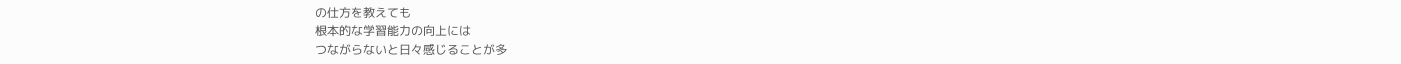の仕方を教えても
根本的な学習能力の向上には
つながらないと日々感じることが多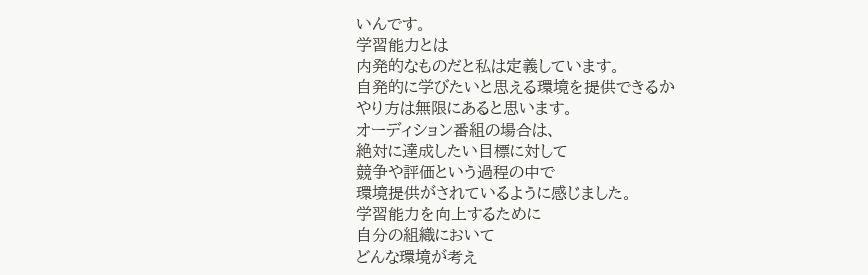いんです。
学習能力とは
内発的なものだと私は定義しています。
自発的に学びたいと思える環境を提供できるか
やり方は無限にあると思います。
オーディション番組の場合は、
絶対に達成したい目標に対して
競争や評価という過程の中で
環境提供がされているように感じました。
学習能力を向上するために
自分の組織において
どんな環境が考え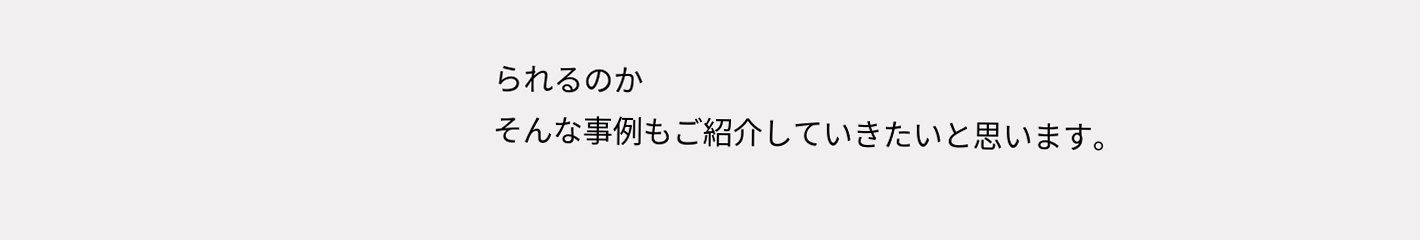られるのか
そんな事例もご紹介していきたいと思います。